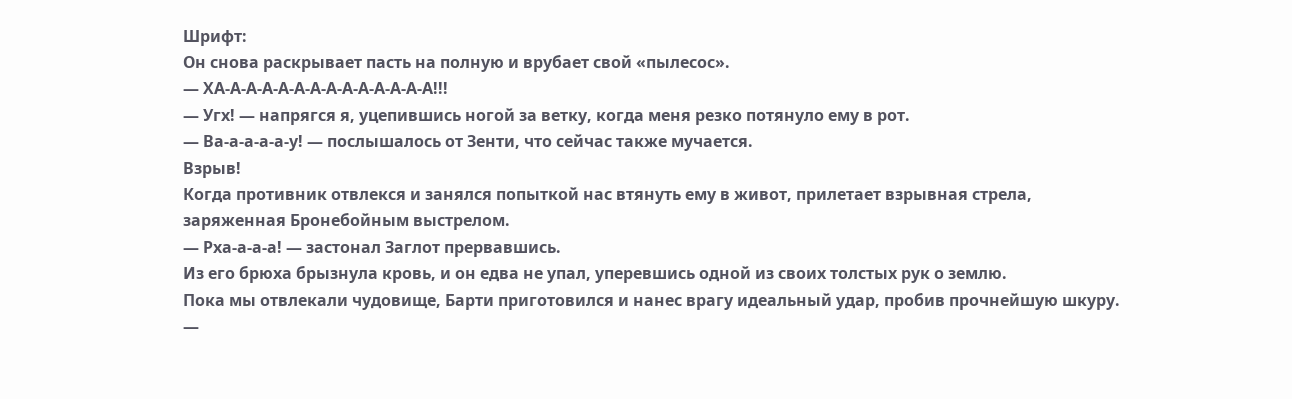Шрифт:
Он снова раскрывает пасть на полную и врубает свой «пылесос».
— ХА-А-А-А-А-А-А-А-А-А-А-А-А-А!!!
— Угх! — напрягся я, уцепившись ногой за ветку, когда меня резко потянуло ему в рот.
— Ва-а-а-а-а-у! — послышалось от Зенти, что сейчас также мучается.
Взрыв!
Когда противник отвлекся и занялся попыткой нас втянуть ему в живот, прилетает взрывная стрела, заряженная Бронебойным выстрелом.
— Рха-а-а-а! — застонал Заглот прервавшись.
Из его брюха брызнула кровь, и он едва не упал, уперевшись одной из своих толстых рук о землю.
Пока мы отвлекали чудовище, Барти приготовился и нанес врагу идеальный удар, пробив прочнейшую шкуру.
—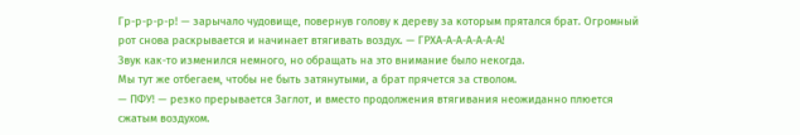Гр-р-р-р-р! — зарычало чудовище, повернув голову к дереву за которым прятался брат. Огромный рот снова раскрывается и начинает втягивать воздух. — ГРХА-А-А-А-А-А-А!
Звук как-то изменился немного, но обращать на это внимание было некогда.
Мы тут же отбегаем, чтобы не быть затянутыми, а брат прячется за стволом.
— ПФУ! — резко прерывается Заглот, и вместо продолжения втягивания неожиданно плюется сжатым воздухом.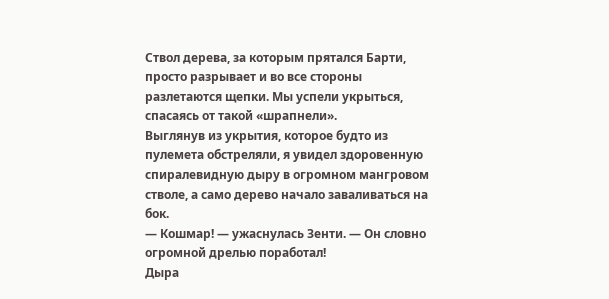Ствол дерева, за которым прятался Барти, просто разрывает и во все стороны разлетаются щепки. Мы успели укрыться, спасаясь от такой «шрапнели».
Выглянув из укрытия, которое будто из пулемета обстреляли, я увидел здоровенную спиралевидную дыру в огромном мангровом стволе, а само дерево начало заваливаться на бок.
— Кошмар! — ужаснулась Зенти. — Он словно огромной дрелью поработал!
Дыра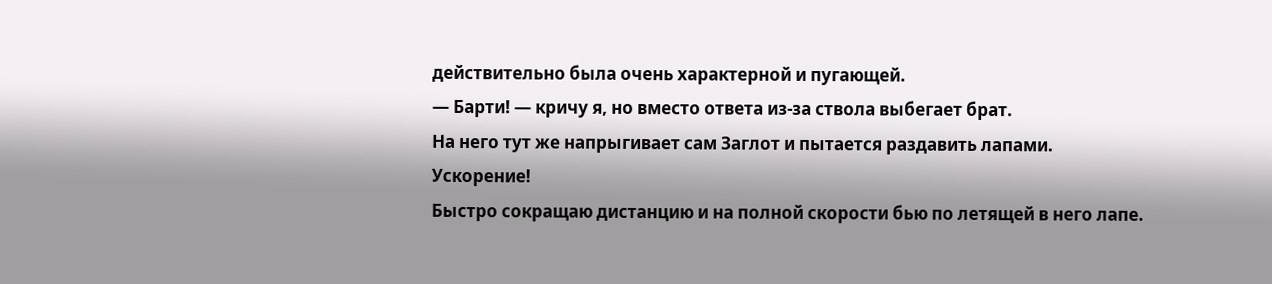действительно была очень характерной и пугающей.
— Барти! — кричу я, но вместо ответа из-за ствола выбегает брат.
На него тут же напрыгивает сам Заглот и пытается раздавить лапами.
Ускорение!
Быстро сокращаю дистанцию и на полной скорости бью по летящей в него лапе.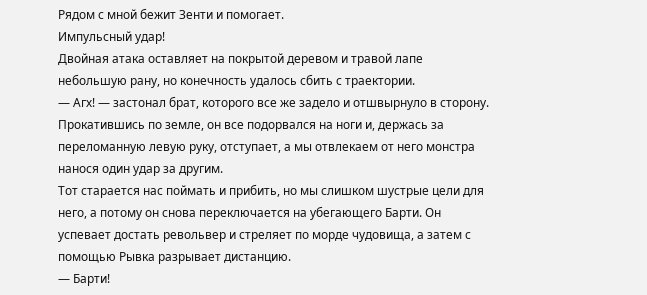Рядом с мной бежит Зенти и помогает.
Импульсный удар!
Двойная атака оставляет на покрытой деревом и травой лапе небольшую рану, но конечность удалось сбить с траектории.
— Агх! — застонал брат, которого все же задело и отшвырнуло в сторону.
Прокатившись по земле, он все подорвался на ноги и, держась за переломанную левую руку, отступает, а мы отвлекаем от него монстра нанося один удар за другим.
Тот старается нас поймать и прибить, но мы слишком шустрые цели для него, а потому он снова переключается на убегающего Барти. Он успевает достать револьвер и стреляет по морде чудовища, а затем с помощью Рывка разрывает дистанцию.
— Барти!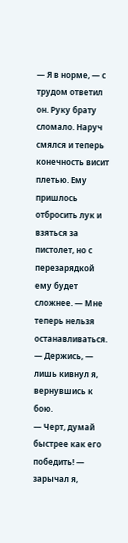— Я в норме, — с трудом ответил он. Руку брату сломало. Наруч смялся и теперь конечность висит плетью. Ему пришлось отбросить лук и взяться за пистолет, но с перезарядкой ему будет сложнее. — Мне теперь нельзя останавливаться.
— Держись, — лишь кивнул я, вернувшись к бою.
— Черт, думай быстрее как его победить! — зарычал я,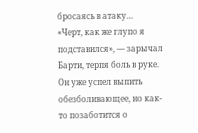бросаясь в атаку…
«Черт, как же глупо я подставился», — зарычал Барти, терпя боль в руке.
Он уже успел выпить обезболивающее, но как-то позаботится о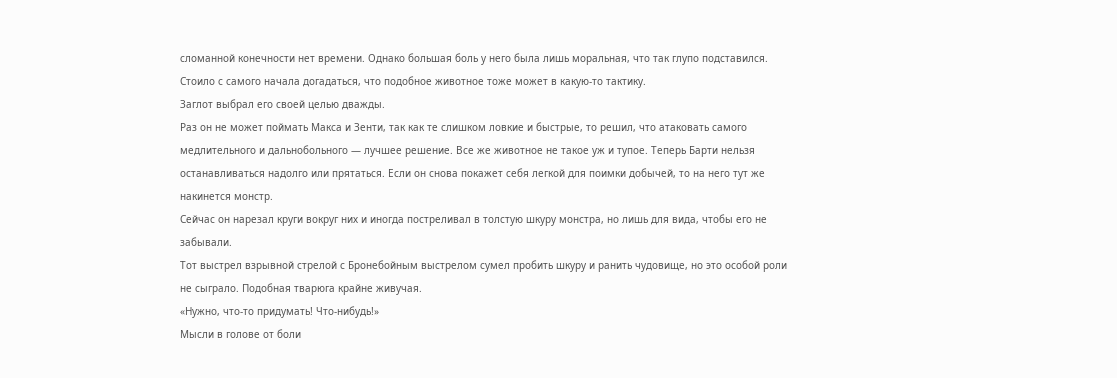сломанной конечности нет времени. Однако большая боль у него была лишь моральная, что так глупо подставился. Стоило с самого начала догадаться, что подобное животное тоже может в какую-то тактику.
Заглот выбрал его своей целью дважды.
Раз он не может поймать Макса и Зенти, так как те слишком ловкие и быстрые, то решил, что атаковать самого медлительного и дальнобольного — лучшее решение. Все же животное не такое уж и тупое. Теперь Барти нельзя останавливаться надолго или прятаться. Если он снова покажет себя легкой для поимки добычей, то на него тут же накинется монстр.
Сейчас он нарезал круги вокруг них и иногда постреливал в толстую шкуру монстра, но лишь для вида, чтобы его не забывали.
Тот выстрел взрывной стрелой с Бронебойным выстрелом сумел пробить шкуру и ранить чудовище, но это особой роли не сыграло. Подобная тварюга крайне живучая.
«Нужно, что-то придумать! Что-нибудь!»
Мысли в голове от боли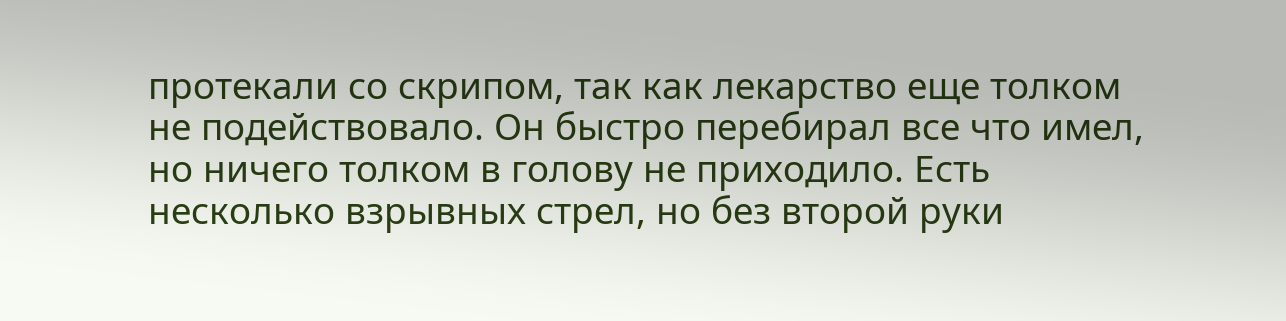протекали со скрипом, так как лекарство еще толком не подействовало. Он быстро перебирал все что имел, но ничего толком в голову не приходило. Есть несколько взрывных стрел, но без второй руки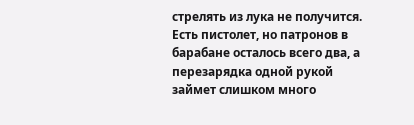стрелять из лука не получится. Есть пистолет, но патронов в барабане осталось всего два, а перезарядка одной рукой займет слишком много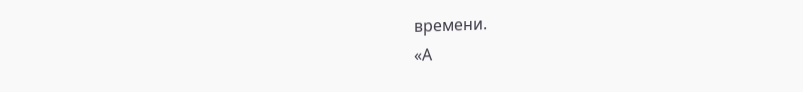времени.
«А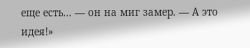еще есть… — он на миг замер. — А это идея!»